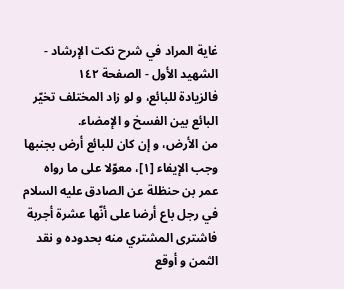غاية المراد في شرح نكت الإرشاد - الشهيد الأول - الصفحة ١٤٢
فالزيادة للبائع، و لو زاد المختلف تخيّر البائع بين الفسخ و الإمضاء.
من الأرض، و إن كان للبائع أرض بجنبها وجب الإيفاء [١]، معوّلا على ما رواه عمر بن حنظلة عن الصادق عليه السلام في رجل باع أرضا على أنّها عشرة أجربة فاشترى المشتري منه بحدوده و نقد الثمن و أوقع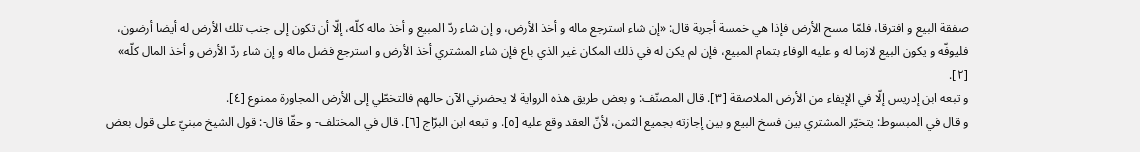صفقة البيع و افترقا، فلمّا مسح الأرض فإذا هي خمسة أجربة قال: «إن شاء استرجع ماله و أخذ الأرض، و إن شاء ردّ المبيع و أخذ ماله كلّه، إلّا أن تكون إلى جنب تلك الأرض له أيضا أرضون، فليوفّه و يكون البيع لازما له و عليه الوفاء بتمام المبيع، فإن لم يكن له في ذلك المكان غير الذي باع فإن شاء المشتري أخذ الأرض و استرجع فضل ماله و إن شاء ردّ الأرض و أخذ المال كلّه» [٢].
و تبعه ابن إدريس إلّا في الإيفاء من الأرض الملاصقة [٣]. قال المصنّف: و بعض طريق هذه الرواية لا يحضرني الآن حالهم فالتخطّي إلى الأرض المجاورة ممنوع [٤].
و قال في المبسوط: يتخيّر المشتري بين فسخ البيع و بين إجازته بجميع الثمن، لأنّ العقد وقع عليه [٥]. و تبعه ابن البرّاج [٦]. قال في المختلف- و حقّا قال-: قول الشيخ مبنيّ على قول بعض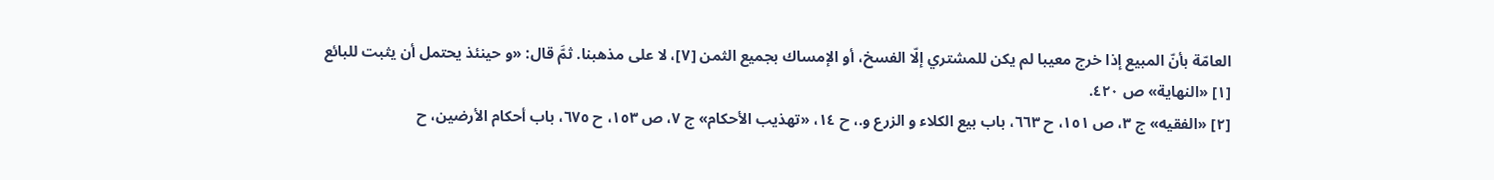العامّة بأنّ المبيع إذا خرج معيبا لم يكن للمشتري إلّا الفسخ، أو الإمساك بجميع الثمن [٧]، لا على مذهبنا. ثمَّ قال: «و حينئذ يحتمل أن يثبت للبائع
[١] «النهاية» ص ٤٢٠.
[٢] «الفقيه» ج ٣، ص ١٥١، ح ٦٦٣، باب بيع الكلاء و الزرع و.، ح ١٤، «تهذيب الأحكام» ج ٧، ص ١٥٣، ح ٦٧٥، باب أحكام الأرضين، ح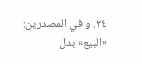٢٤. و في المصدرين: «البيع» بدل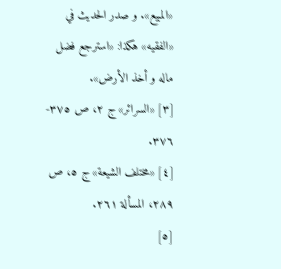«المبيع». و صدر الحديث في «الفقيه» هكذا: «استرجع فضل ماله و أخذ الأرض».
[٣] «السرائر» ج ٢، ص ٣٧٥- ٣٧٦.
[٤] «مختلف الشيعة» ج ٥، ص ٢٨٩، المسألة ٢٦١.
[٥]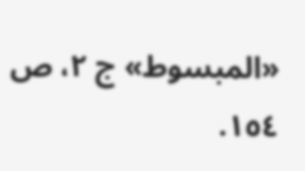«المبسوط» ج ٢، ص ١٥٤.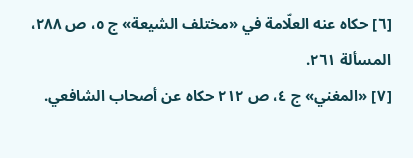[٦] حكاه عنه العلّامة في «مختلف الشيعة» ج ٥، ص ٢٨٨، المسألة ٢٦١.
[٧] «المغني» ج ٤، ص ٢١٢ حكاه عن أصحاب الشافعي.